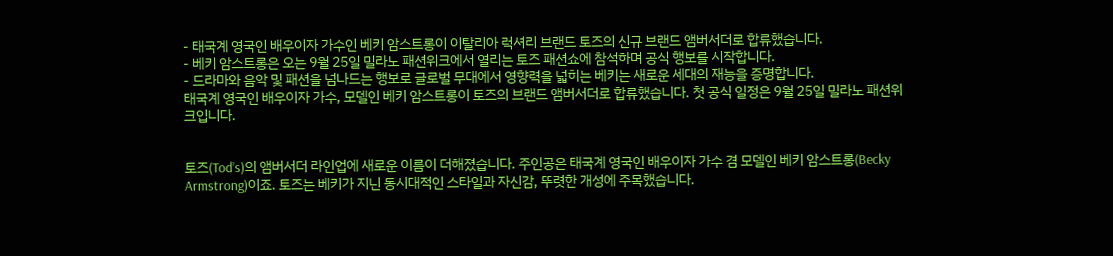- 태국계 영국인 배우이자 가수인 베키 암스트롱이 이탈리아 럭셔리 브랜드 토즈의 신규 브랜드 앰버서더로 합류했습니다.
- 베키 암스트롱은 오는 9월 25일 밀라노 패션위크에서 열리는 토즈 패션쇼에 참석하며 공식 행보를 시작합니다.
- 드라마와 음악 및 패션을 넘나드는 행보로 글로벌 무대에서 영향력을 넓히는 베키는 새로운 세대의 재능을 증명합니다.
태국계 영국인 배우이자 가수, 모델인 베키 암스트롱이 토즈의 브랜드 앰버서더로 합류했습니다. 첫 공식 일정은 9월 25일 밀라노 패션위크입니다.


토즈(Tod’s)의 앰버서더 라인업에 새로운 이름이 더해졌습니다. 주인공은 태국계 영국인 배우이자 가수 겸 모델인 베키 암스트롱(Becky Armstrong)이죠. 토즈는 베키가 지닌 동시대적인 스타일과 자신감, 뚜렷한 개성에 주목했습니다.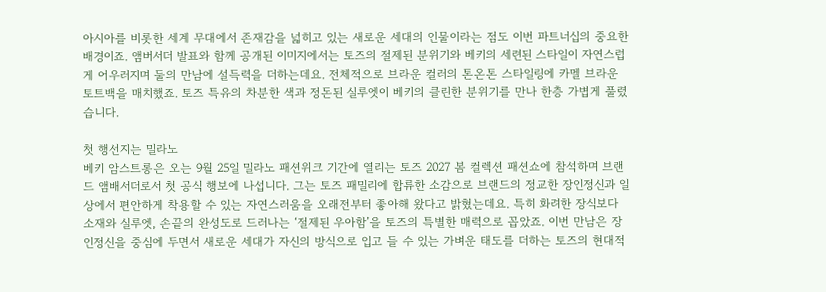아시아를 비롯한 세계 무대에서 존재감을 넓히고 있는 새로운 세대의 인물이라는 점도 이번 파트너십의 중요한 배경이죠. 앰버서더 발표와 함께 공개된 이미지에서는 토즈의 절제된 분위기와 베키의 세련된 스타일이 자연스럽게 어우러지며 둘의 만남에 설득력을 더하는데요. 전체적으로 브라운 컬러의 톤온톤 스타일링에 카멜 브라운 토트백을 매치했죠. 토즈 특유의 차분한 색과 정돈된 실루엣이 베키의 클린한 분위기를 만나 한층 가볍게 풀렸습니다.

첫 행선지는 밀라노
베키 암스트롱은 오는 9월 25일 밀라노 패션위크 기간에 열리는 토즈 2027 봄 컬렉션 패션쇼에 참석하며 브랜드 앰배서더로서 첫 공식 행보에 나섭니다. 그는 토즈 패밀리에 합류한 소감으로 브랜드의 정교한 장인정신과 일상에서 편안하게 착용할 수 있는 자연스러움을 오래전부터 좋아해 왔다고 밝혔는데요. 특히 화려한 장식보다 소재와 실루엣, 손끝의 완성도로 드러나는 ‘절제된 우아함’을 토즈의 특별한 매력으로 꼽았죠. 이번 만남은 장인정신을 중심에 두면서 새로운 세대가 자신의 방식으로 입고 들 수 있는 가벼운 태도를 더하는 토즈의 현대적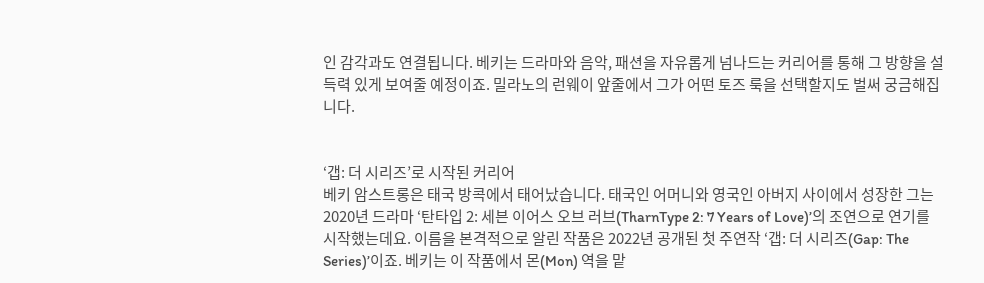인 감각과도 연결됩니다. 베키는 드라마와 음악, 패션을 자유롭게 넘나드는 커리어를 통해 그 방향을 설득력 있게 보여줄 예정이죠. 밀라노의 런웨이 앞줄에서 그가 어떤 토즈 룩을 선택할지도 벌써 궁금해집니다.


‘갭: 더 시리즈’로 시작된 커리어
베키 암스트롱은 태국 방콕에서 태어났습니다. 태국인 어머니와 영국인 아버지 사이에서 성장한 그는 2020년 드라마 ‘탄타입 2: 세븐 이어스 오브 러브(TharnType 2: 7 Years of Love)’의 조연으로 연기를 시작했는데요. 이름을 본격적으로 알린 작품은 2022년 공개된 첫 주연작 ‘갭: 더 시리즈(Gap: The Series)’이죠. 베키는 이 작품에서 몬(Mon) 역을 맡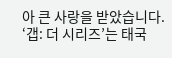아 큰 사랑을 받았습니다. ‘갭: 더 시리즈’는 태국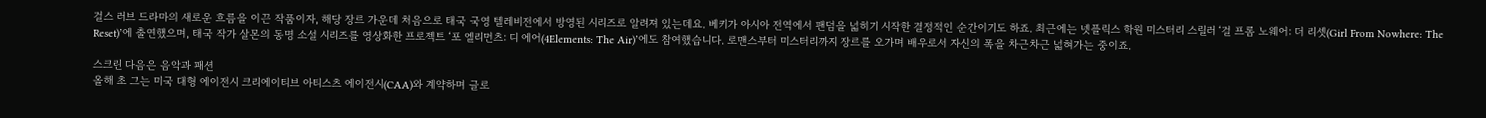걸스 러브 드라마의 새로운 흐름을 이끈 작품이자, 해당 장르 가운데 처음으로 태국 국영 텔레비전에서 방영된 시리즈로 알려져 있는데요. 베키가 아시아 전역에서 팬덤을 넓히기 시작한 결정적인 순간이기도 하죠. 최근에는 넷플릭스 학원 미스터리 스릴러 ‘걸 프롬 노웨어: 더 리셋(Girl From Nowhere: The Reset)’에 출연했으며, 태국 작가 살몬의 동명 소설 시리즈를 영상화한 프로젝트 ‘포 엘리먼츠: 디 에어(4Elements: The Air)’에도 참여했습니다. 로맨스부터 미스터리까지 장르를 오가며 배우로서 자신의 폭을 차근차근 넓혀가는 중이죠.

스크린 다음은 음악과 패션
올해 초 그는 미국 대형 에이전시 크리에이티브 아티스츠 에이전시(CAA)와 계약하며 글로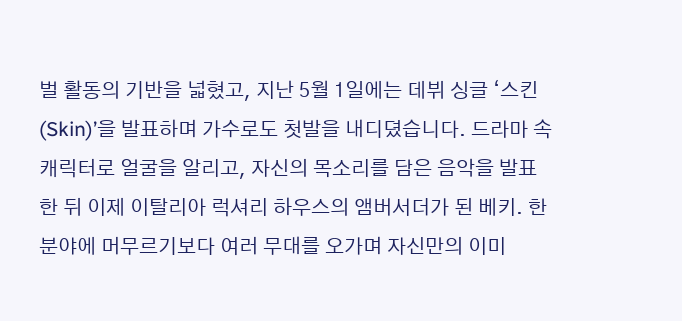벌 활동의 기반을 넓혔고, 지난 5월 1일에는 데뷔 싱글 ‘스킨(Skin)’을 발표하며 가수로도 첫발을 내디뎠습니다. 드라마 속 캐릭터로 얼굴을 알리고, 자신의 목소리를 담은 음악을 발표한 뒤 이제 이탈리아 럭셔리 하우스의 앰버서더가 된 베키. 한 분야에 머무르기보다 여러 무대를 오가며 자신만의 이미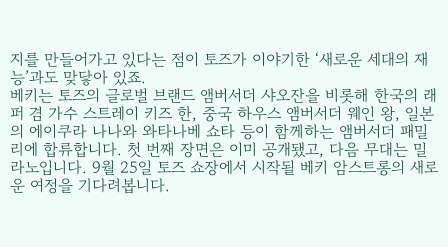지를 만들어가고 있다는 점이 토즈가 이야기한 ‘새로운 세대의 재능’과도 맞닿아 있죠.
베키는 토즈의 글로벌 브랜드 앰버서더 샤오잔을 비롯해 한국의 래퍼 겸 가수 스트레이 키즈 한, 중국 하우스 앰버서더 웨인 왕, 일본의 에이쿠라 나나와 와타나베 쇼타 등이 함께하는 앰버서더 패밀리에 합류합니다. 첫 번째 장면은 이미 공개됐고, 다음 무대는 밀라노입니다. 9월 25일 토즈 쇼장에서 시작될 베키 암스트롱의 새로운 여정을 기다려봅니다.